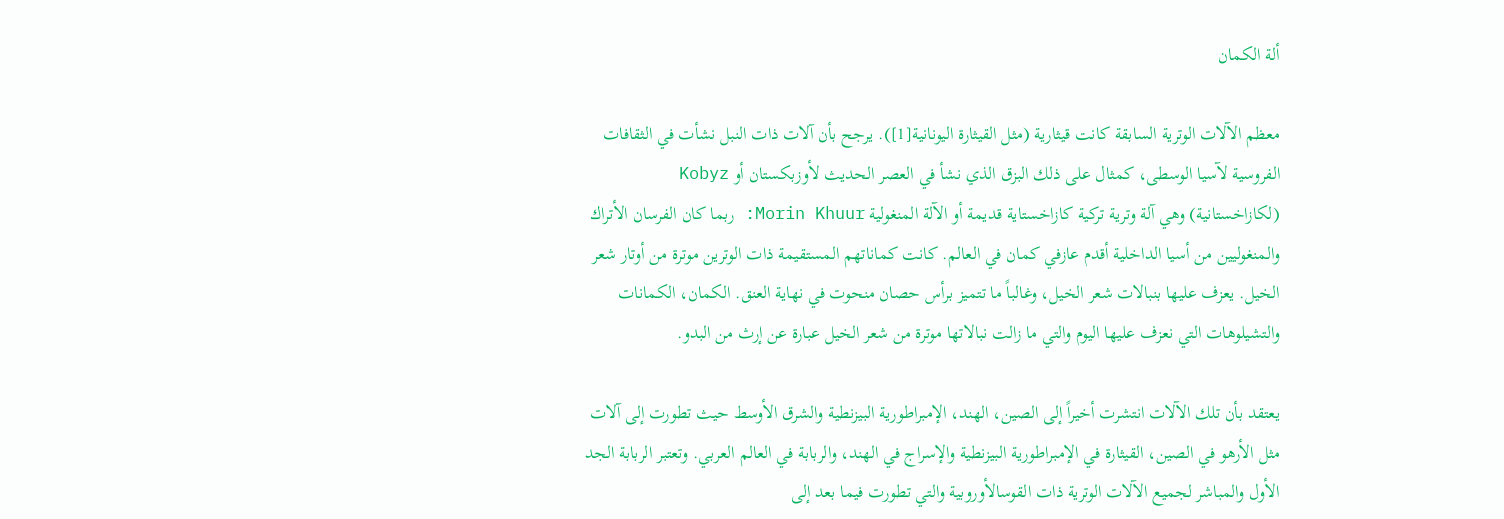ألة الكمان

معظم الآلات الوترية السابقة كانت قيثارية (مثل القيثارة اليونانية[1]). يرجح بأن آلات ذات النبل نشأت في الثقافات الفروسية لآسيا الوسطى، كمثال على ذلك البزق الذي نشأ في العصر الحديث لأوزبكستان أو Kobyz (لكازاخستانية) وهي آلة وترية تركية كازاخستاية قديمة أو الآلة المنغولية Morin Khuur: ربما كان الفرسان الأتراك والمنغوليين من أسيا الداخلية أقدم عازفي كمان في العالم. كانت كماناتهم المستقيمة ذات الوترين موترة من أوتار شعر الخيل. يعزف عليها بنبالات شعر الخيل، وغالباً ما تتميز برأس حصان منحوت في نهاية العنق. الكمان، الكمانات والتشيلوهات التي نعزف عليها اليوم والتي ما زالت نبالاتها موترة من شعر الخيل عبارة عن إرث من البدو.

يعتقد بأن تلك الآلات انتشرت أخيراً إلى الصين، الهند، الإمبراطورية البيزنطية والشرق الأوسط حيث تطورت إلى آلات مثل الأرهو في الصين، القيثارة في الإمبراطورية البيزنطية والإسراج في الهند، والربابة في العالم العربي. وتعتبر الربابة الجد الأول والمباشر لجميع الآلات الوترية ذات القوسالأوروبية والتي تطورت فيما بعد إلى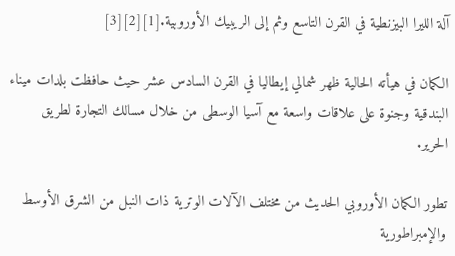آلة الليرا البيزنطية في القرن التاسع وثم إلى الريبيك الأوروبية.[1][2][3]

الكمان في هيأته الحالية ظهر شمالي إيطاليا في القرن السادس عشر حيث حافظت بلدات ميناء البندقية وجنوة على علاقات واسعة مع آسيا الوسطى من خلال مسالك التجارة لطريق الحرير.

تطور الكمان الأوروبي الحديث من مختلف الآلات الوترية ذات النبل من الشرق الأوسط والإمبراطورية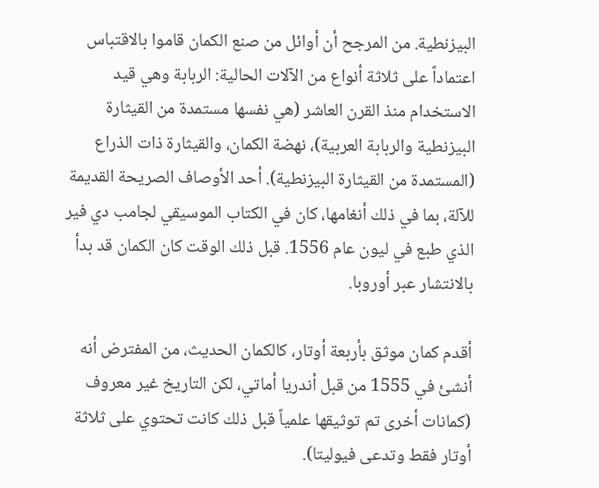البيزنطية. من المرجح أن أوائل من صنع الكمان قاموا بالاقتباس اعتماداً على ثلاثة أنواع من الآلات الحالية: الربابة وهي قيد الاستخدام منذ القرن العاشر (هي نفسها مستمدة من القيثارة البيزنطية والربابة العربية)، نهضة الكمان، والقيثارة ذات الذراع (المستمدة من القيثارة البيزنطية). أحد الأوصاف الصريحة القديمة للآلة، بما في ذلك أنغامها، كان في الكتاب الموسيقي لجامب دي فير الذي طبع في ليون عام 1556. قبل ذلك الوقت كان الكمان قد بدأ بالانتشار عبر أوروبا.

أقدم كمان موثق بأربعة أوتار، كالكمان الحديث، من المفترض أنه أنشئ في 1555 من قبل أندريا أماتي، لكن التاريخ غير معروف (كمانات أخرى تم توثيقها علمياً قبل ذلك كانت تحتوي على ثلاثة أوتار فقط وتدعى فيوليتا).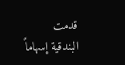قدمت البندقية إسهاماً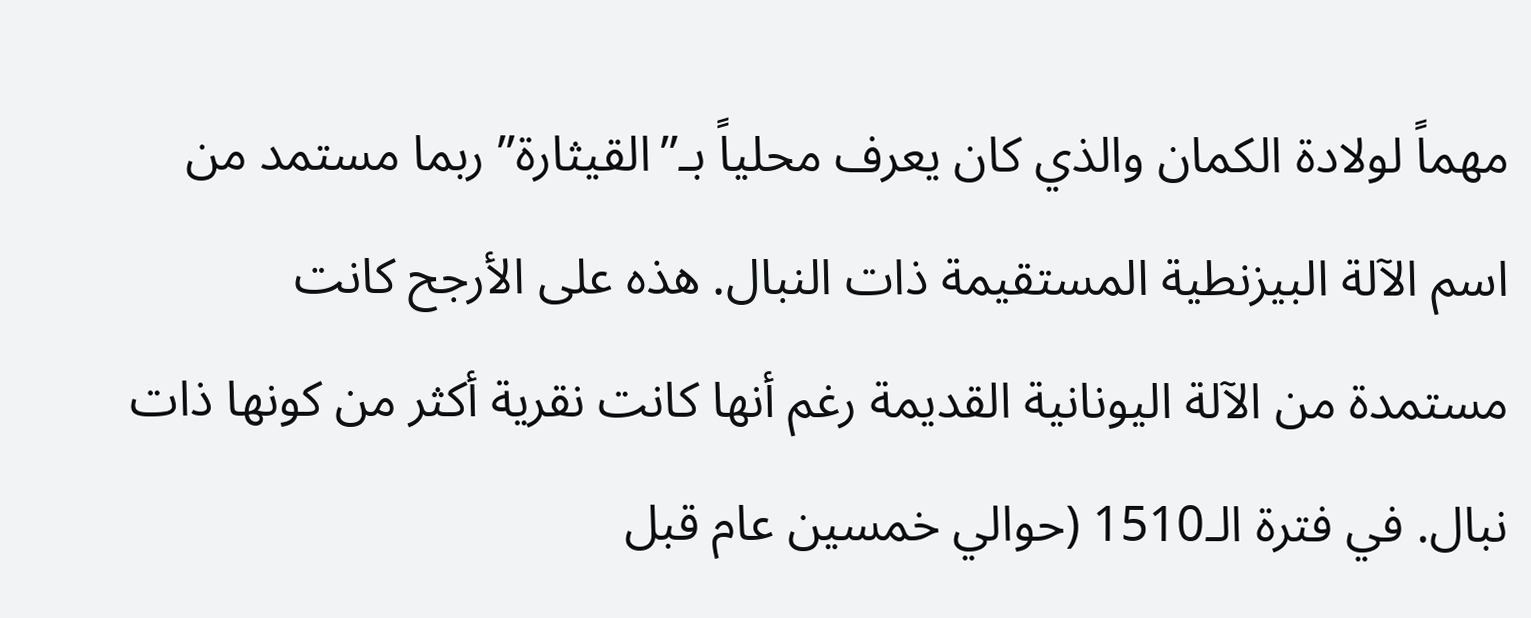مهماً لولادة الكمان والذي كان يعرف محلياً بـ”القيثارة” ربما مستمد من اسم الآلة البيزنطية المستقيمة ذات النبال. هذه على الأرجح كانت مستمدة من الآلة اليونانية القديمة رغم أنها كانت نقرية أكثر من كونها ذات نبال. في فترة الـ1510 (حوالي خمسين عام قبل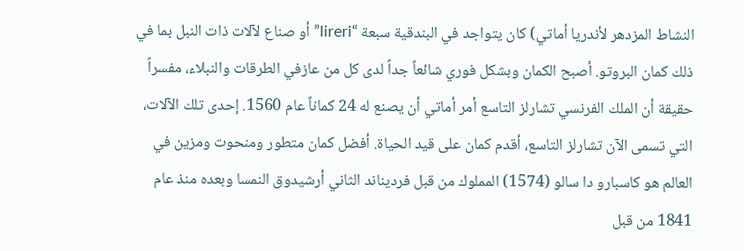النشاط المزدهر لأندريا أماتي) كان يتواجد في البندقية سبعة “lireri” أو صناع لآلات ذات النبل بما في ذلك كمان البروتو. أصبح الكمان وبشكل فوري شائعاً جداً لدى كل من عازفي الطرقات والنبلاء، مفسراً حقيقة أن الملك الفرنسي تشارلز التاسع أمر أماتي أن يصنع له 24 كماناً عام 1560. إحدى تلك الآلات، التي تسمى الآن تشارلز التاسع، أقدم كمان على قيد الحياة. أفضل كمان متطور ومنحوت ومزين في العالم هو كاسبارو دا سالو (1574) المملوك من قبل فرديناند الثاني أرشيدوق النمسا وبعده منذ عام 1841 من قبل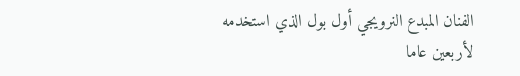الفنان المبدع النرويجي أول بول الذي استخدمه لأربعين عاما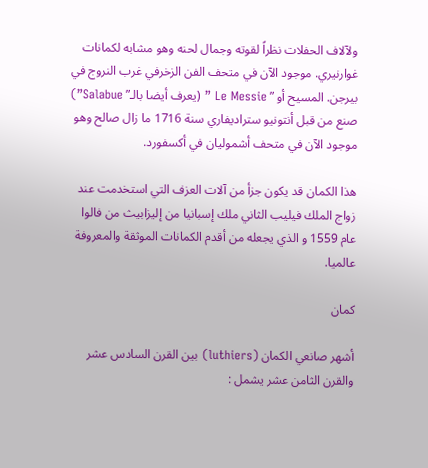ولآلاف الحفلات نظراً لقوته وجمال لحنه وهو مشابه لكمانات غوارنيري. موجود الآن في متحف الفن الزخرفي غرب النروج في بيرجن. المسيح أو ” Le Messie ” (يعرف أيضا بالـ” Salabue”) صنع من قبل أنتونيو ستراديفاري سنة 1716 ما زال صالح وهو موجود الآن في متحف أشموليان في أكسفورد.

هذا الكمان قد يكون جزأ من آلات العزف التي استخدمت عند زواج الملك فيليب الثاني ملك إسبانيا من إليزابيث من فالوا عام 1559 و الذي يجعله من أقدم الكمانات الموثقة والمعروفة عالميا.

كمان

أشهر صانعي الكمان (luthiers) بين القرن السادس عشر والقرن الثامن عشر يشمل :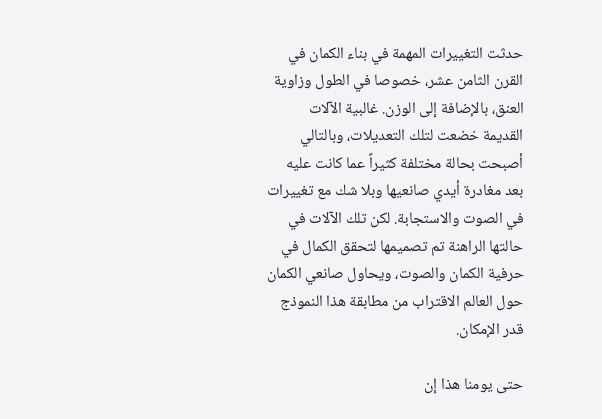حدثت التغييرات المهمة في بناء الكمان في القرن الثامن عشر، خصوصا في الطول وزاوية العنق، بالإضافة إلى الوزن. غالبية الآلات القديمة خضعت لتلك التعديلات، وبالتالي أصبحت بحالة مختلفة كثيراً عما كانت عليه بعد مغادرة أيدي صانعيها وبلا شك مع تغييرات في الصوت والاستجابة. لكن تلك الآلات في حالتها الراهنة تم تصميمها لتحقق الكمال في حرفية الكمان والصوت، ويحاول صانعي الكمان حول العالم الاقتراب من مطابقة هذا النموذج قدر الإمكان.

حتى يومنا هذا إن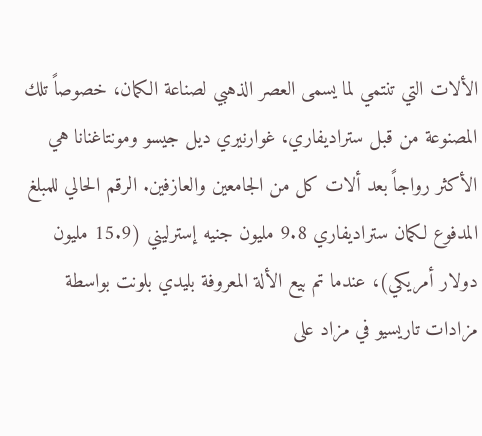الألات التي تنتمي لما يسمى العصر الذهبي لصناعة الكمان، خصوصاً تلك المصنوعة من قبل ستراديفاري، غوارنيري ديل جيسو ومونتاغنانا هي الأكثر رواجاً بعد ألات كل من الجامعين والعازفين. الرقم الحالي للمبلغ المدفوع لكمان ستراديفاري 9.8 مليون جنيه إسترليني (15.9 مليون دولار أمريكي)، عندما تم بيع الألة المعروفة بليدي بلونت بواسطة مزادات تاريسيو في مزاد على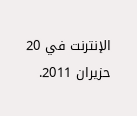الإنترنت في 20 حزيران 2011.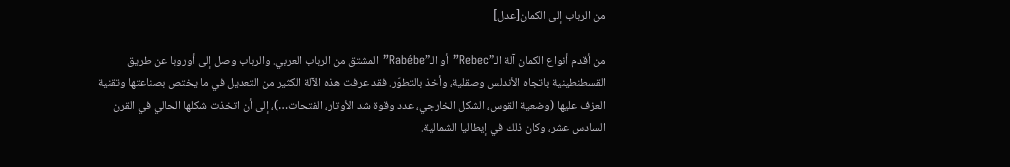من الرباب إلى الكمان[عدل]

من أقدم أنواع الكمان آلة الـ”Rebec” أو الـ”Rabébe” المشتق من الرباب العربي. والرباب وصل إلى أوروبا عن طريق القسطنطينية باتجاه الأندلس وصقلية، وأخذ بالتطوّر. فقد عرفت هذه الآلة الكثير من التعديل في ما يختص بصناعتها وتقنية العزف عليها (وضعية القوس، الشكل الخارجي، عدد وقوة شد الأوتار، الفتحات…)، إلى أن اتخذت شكلها الحالي في القرن السادس عشر، وكان ذلك في إيطاليا الشمالية.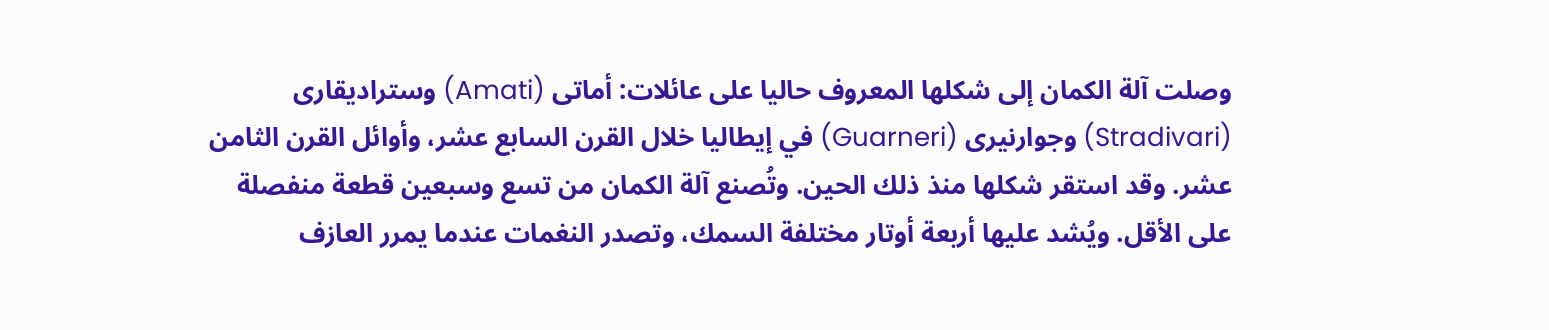وصلت آلة الكمان إلى شكلها المعروف حاليا على عائلات: أماتى (Amati) وستراديقارى (Stradivari) وجوارنيرى (Guarneri) في إيطاليا خلال القرن السابع عشر، وأوائل القرن الثامن عشر. وقد استقر شكلها منذ ذلك الحين. وتُصنع آلة الكمان من تسع وسبعين قطعة منفصلة على الأقل. ويُشد عليها أربعة أوتار مختلفة السمك، وتصدر النغمات عندما يمرر العازف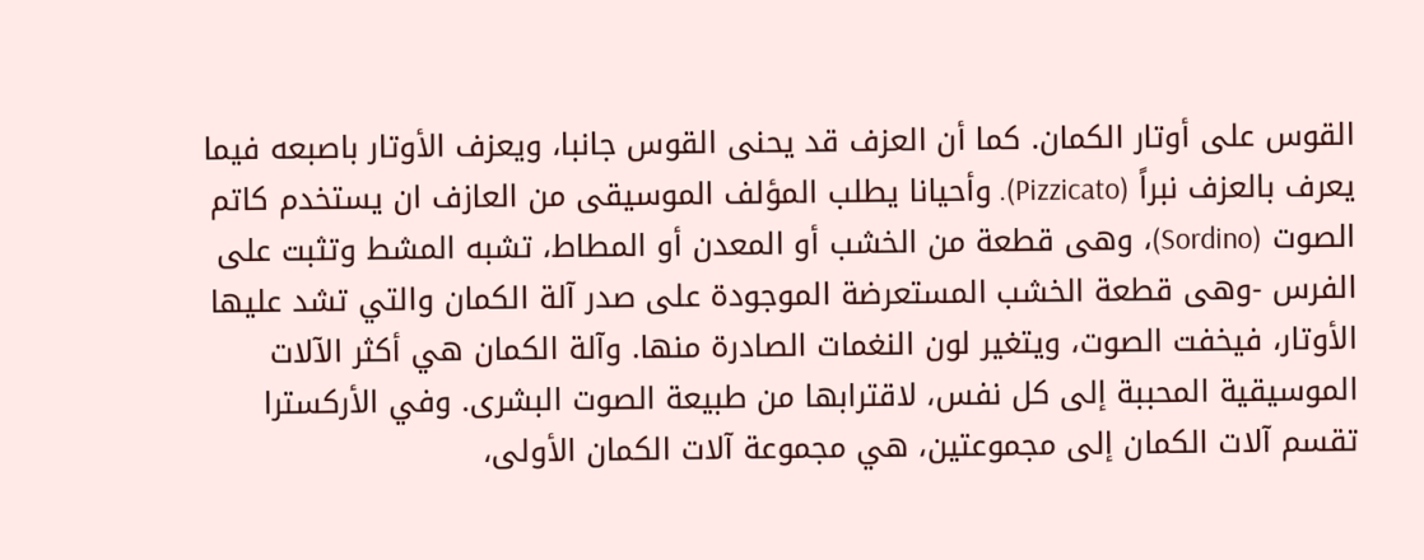القوس على أوتار الكمان. كما أن العزف قد يحنى القوس جانبا، ويعزف الأوتار باصبعه فيما يعرف بالعزف نبراً (Pizzicato). وأحيانا يطلب المؤلف الموسيقى من العازف ان يستخدم كاتم الصوت (Sordino)، وهى قطعة من الخشب أو المعدن أو المطاط، تشبه المشط وتثبت على الفرس -وهى قطعة الخشب المستعرضة الموجودة على صدر آلة الكمان والتي تشد عليها الأوتار، فيخفت الصوت، ويتغير لون النغمات الصادرة منها. وآلة الكمان هي أكثر الآلات الموسيقية المحببة إلى كل نفس، لاقترابها من طبيعة الصوت البشرى. وفي الأركسترا تقسم آلات الكمان إلى مجموعتين، هي مجموعة آلات الكمان الأولى،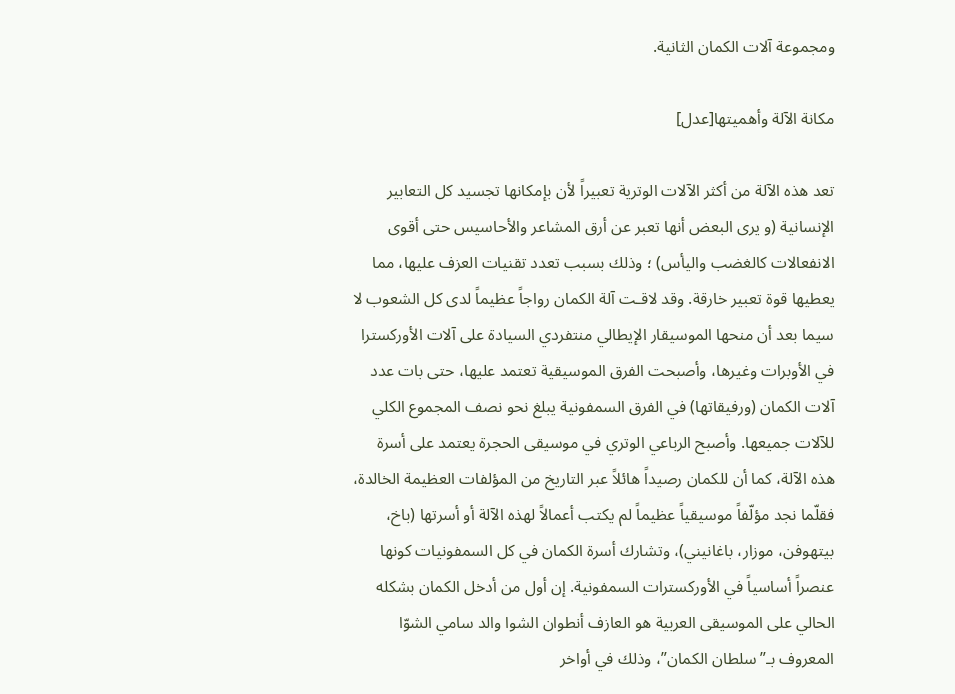ومجموعة آلات الكمان الثانية.

مكانة الآلة وأهميتها[عدل]

تعد هذه الآلة من أكثر الآلات الوترية تعبيراً لأن بإمكانها تجسيد كل التعابير الإنسانية (و يرى البعض أنها تعبر عن أرق المشاعر والأحاسيس حتى أقوى الانفعالات كالغضب واليأس) ؛ وذلك بسبب تعدد تقنيات العزف عليها، مما يعطيها قوة تعبير خارقة. وقد لاقـت آلة الكمان رواجاً عظيماً لدى كل الشعوب لا سيما بعد أن منحها الموسيقار الإيطالي منتفردي السيادة على آلات الأوركسترا في الأوبرات وغيرها، وأصبحت الفرق الموسيقية تعتمد عليها، حتى بات عدد آلات الكمان (ورفيقاتها) في الفرق السمفونية يبلغ نحو نصف المجموع الكلي للآلات جميعها. وأصبح الرباعي الوتري في موسيقى الحجرة يعتمد على أسرة هذه الآلة، كما أن للكمان رصيداً هائلاً عبر التاريخ من المؤلفات العظيمة الخالدة، فقلّما نجد مؤلّفاً موسيقياً عظيماً لم يكتب أعمالاً لهذه الآلة أو أسرتها (باخ، بيتهوفن، موزار، باغانيني)، وتشارك أسرة الكمان في كل السمفونيات كونها عنصراً أساسياً في الأوركسترات السمفونية. إن أول من أدخل الكمان بشكله الحالي على الموسيقى العربية هو العازف أنطوان الشوا والد سامي الشوّا المعروف بـ”سلطان الكمان”، وذلك في أواخر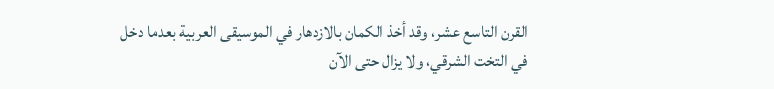القرن التاسع عشر، وقد أخذ الكمان بالازدهار في الموسيقى العربية بعدما دخل في التخت الشرقي، ولا يزال حتى الآن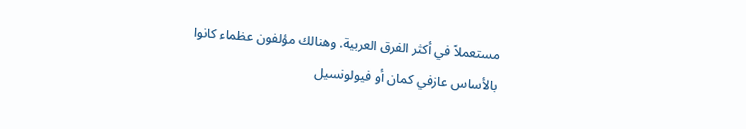مستعملاً في أكثر الفرق العربية. وهنالك مؤلفون عظماء كانوا بالأساس عازفي كمان أو فيولونسيل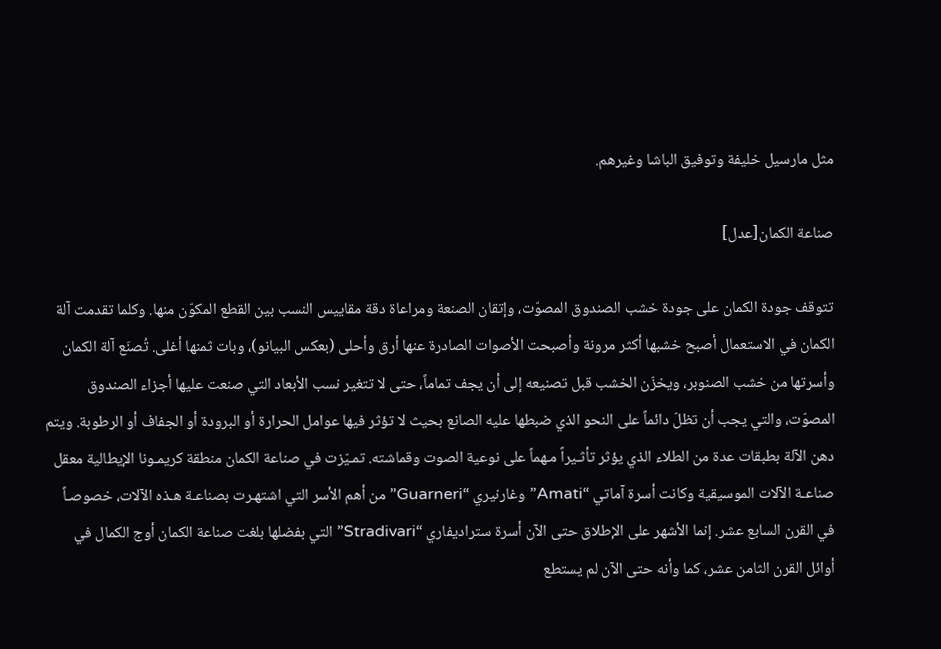مثل مارسيل خليفة وتوفيق الباشا وغيرهم.

صناعة الكمان[عدل]

تتوقف جودة الكمان على جودة خشب الصندوق المصوّت، وإتقان الصنعة ومراعاة دقة مقاييس النسب بين القطع المكوّن منها. وكلما تقدمت آلة الكمان في الاستعمال أصبح خشبها أكثر مرونة وأصبحت الأصوات الصادرة عنها أرق وأحلى (بعكس البيانو)، وبات ثمنها أغلى. تُصنَع آلة الكمان وأسرتها من خشب الصنوبر، ويخزّن الخشب قبل تصنيعه إلى أن يجف تماماً، حتى لا تتغير نسب الأبعاد التي صنعت عليها أجزاء الصندوق المصوّت، والتي يجب أن تظلّ دائماً على النحو الذي ضبطها عليه الصانع بحيث لا تؤثر فيها عوامل الحرارة أو البرودة أو الجفاف أو الرطوبة. ويتم دهن الآلة بطبقات عدة من الطلاء الذي يؤثر تأثـيراً مـهماً على نوعية الصوت وقماشته. تمـيّزت في صناعة الكمان منطقة كريمـونا الإيطالية معقل صناعـة الآلات الموسيقية وكانت أسرة آماتي “Amati” وغارنيري “Guarneri” من أهم الأسر التي اشتهـرت بصناعـة هـذه الآلات، خصوصـاً في القرن السابع عشر. إنما الأشهر على الإطلاق حتى الآن أسرة ستراديفاري “Stradivari” التي بفضلها بلغت صناعة الكمان أوج الكمال في أوائل القرن الثامن عشر، كما وأنه حتى الآن لم يستطع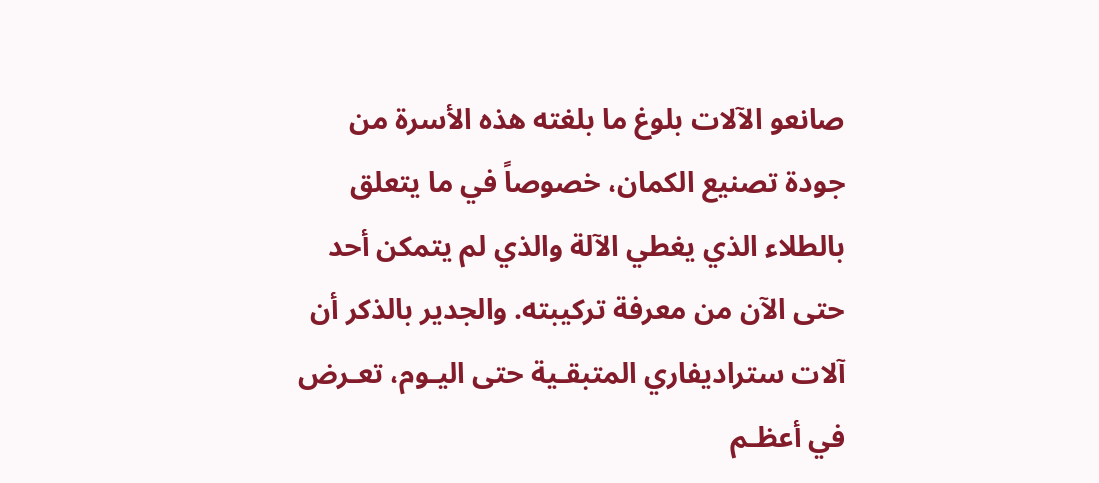صانعو الآلات بلوغ ما بلغته هذه الأسرة من جودة تصنيع الكمان، خصوصاً في ما يتعلق بالطلاء الذي يغطي الآلة والذي لم يتمكن أحد حتى الآن من معرفة تركيبته. والجدير بالذكر أن آلات ستراديفاري المتبقـية حتى اليـوم، تعـرض في أعظـم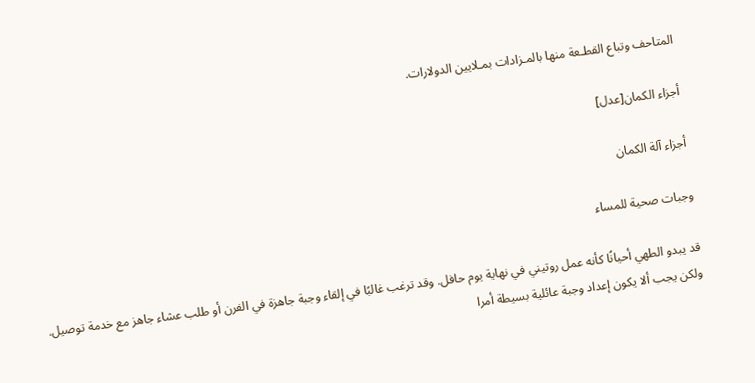المتاحف وتباع القطـعة منها بالمـزادات بمـلايين الدولارات.

أجزاء الكمان[عدل]

أجزاء آلة الكمان

وجبات صحية للمساء

قد يبدو الطهي أحيانًا كأنه عمل روتيني في نهاية يوم حافل. وقد ترغب غالبًا في إلقاء وجبة جاهزة في الفرن أو طلب عشاء جاهز مع خدمة توصيل. ولكن يجب ألا يكون إعداد وجبة عائلية بسيطة أمرا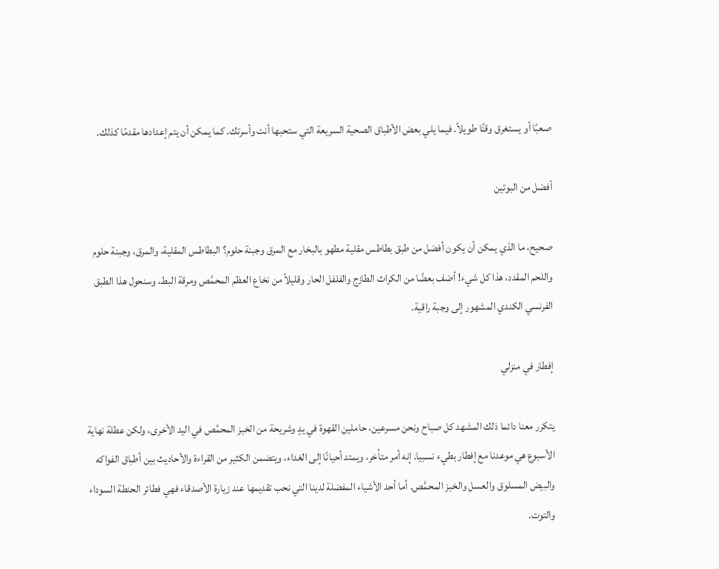صعبًا أو يستغرق وقتًا طويلاً. فيما يلي بعض الأطباق الصحية السريعة التي ستحبها أنت وأسرتك. كما يمكن أن يتم إعدادها مقدمًا كذلك.

أفضل من البوتين

صحيح، ما الذي يمكن أن يكون أفضل من طبق بطاطس مقلية مطهو بالبخار مع المرق وجبنة حلوم؟ البطاطس المقلية، والمرق، وجبنة حلوم واللحم المقدد، هذا كل شيء! أضف بعضًا من الكراث الطازج والفلفل الحار وقليلاً من نخاع العظم المحمَّص ومرقة البط، وسنحول هذا الطبق الفرنسي الكندي المشهور إلى وجبة راقية.

إفطار في منزلي

يتكرر معنا دائما ذلك المشهد كل صباح ونحن مسرعين، حاملين القهوة في يدٍ وشريحة من الخبز المحمَّص في اليد الأخرى، ولكن عطلة نهاية الأسبوع هي موعدنا مع إفطار بطيء نسبيا. إنه أمر متأخر، ويمتد أحيانًا إلى الغداء، ويتضمن الكثير من القراءة والأحاديث بين أطباق الفواكه والبيض المسلوق والعسل والخبز المحمَّص. أما أحد الأشياء المفضلة لدينا التي نحب تقديمها عند زيارة الأصدقاء فهي فطائر الحنطة السوداء والتوت.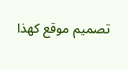تصميم موقع كهذا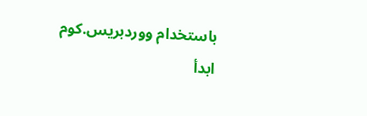باستخدام ووردبريس.كوم
ابدأ